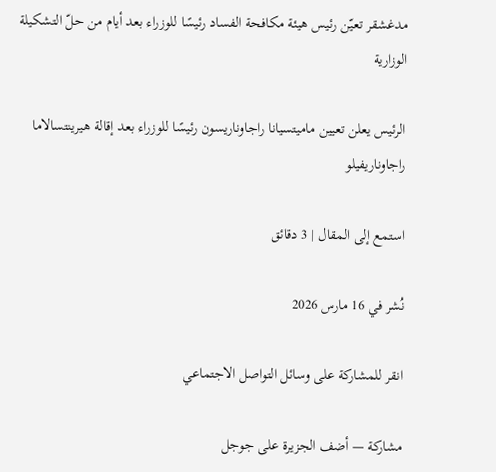مدغشقر تعيّن رئيس هيئة مكافحة الفساد رئيسًا للوزراء بعد أيام من حلّ التشكيلة الوزارية

الرئيس يعلن تعيين ماميتسيانا راجاوناريسون رئيسًا للوزراء بعد إقالة هيرينتسالاما راجاوناريفيلو

استمع إلى المقال | 3 دقائق

نُشر في 16 مارس 2026

انقر للمشاركة على وسائل التواصل الاجتماعي

مشاركة — أضف الجزيرة على جوجل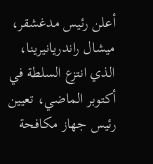أعلن رئيس مدغشقر، ميشال راندريانيرينا، الذي انتزع السلطة في أكتوبر الماضي، تعيين رئيس جهاز مكافحة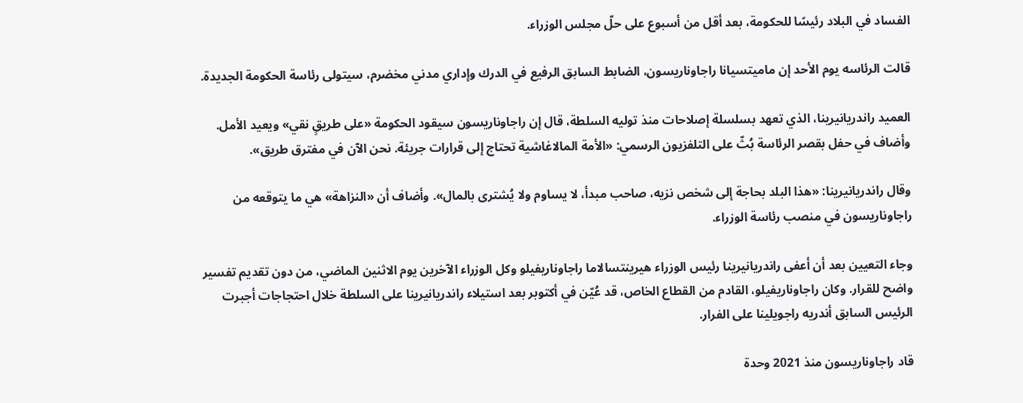الفساد في البلاد رئيسًا للحكومة، بعد أقل من أسبوع على حلّ مجلس الوزراء.

قالت الرئاسه يوم الأحد إن ماميتسيانا راجاوناريسون، الضابط السابق الرفيع في الدرك وإداري مدني مخضرم، سيتولى رئاسة الحكومة الجديدة.

العميد راندريانيرينا، الذي تعهد بسلسلة إصلاحات منذ توليه السلطة، قال إن راجاوناريسون سيقود الحكومة «على طريقٍ نقي» ويعيد الأمل. وأضاف في حفل بقصر الرئاسة بُثّ على التلفزيون الرسمي: «الأمة المالاغاشية تحتاج إلى قرارات جريئة. نحن الآن في مفترق طريق».

وقال راندريانيرينا: «هذا البلد بحاجة إلى شخص نزيه، صاحب مبدأ، لا يساوم ولا يُشترى بالمال». وأضاف أن «النزاهة» هي ما يتوقعه من راجاوناريسون في منصب رئاسة الوزراء.

وجاء التعيين بعد أن أعفى راندريانيرينا رئيس الوزراء هيرينتسالاما راجاوناريفيلو وكل الوزراء الآخرين يوم الاثنين الماضي، من دون تقديم تفسير واضح للقرار. وكان راجاوناريفيلو، القادم من القطاع الخاص، قد عُيّن في أكتوبر بعد استيلاء راندريانيرينا على السلطة خلال احتجاجات أجبرت الرئيس السابق أندريه راجويلينا على الفرار.

قاد راجاوناريسون منذ 2021 وحدة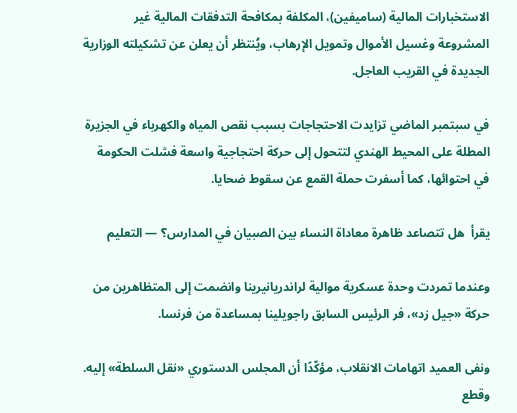الاستخبارات المالية (ساميفين)، المكلفة بمكافحة التدفقات المالية غير المشروعة وغسيل الأموال وتمويل الإرهاب، ويُنتظر أن يعلن عن تشكيلته الوزارية الجديدة في القريب العاجل.

في سبتمبر الماضي تزايدت الاحتجاجات بسبب نقص المياه والكهرباء في الجزيرة المطلة على المحيط الهندي لتتحول إلى حركة احتجاجية واسعة فشلت الحكومة في احتوائها، كما أسفرت حملة القمع عن سقوط ضحايا.

يقرأ  هل تتصاعد ظاهرة معاداة النساء بين الصبيان في المدارس؟ — التعليم

وعندما تمردت وحدة عسكرية موالية لراندريانيرينا وانضمت إلى المتظاهرين من حركة «جيل زد»، فر الرئيس السابق راجويلينا بمساعدة من فرنسا.

ونفى العميد اتهامات الانقلاب، مؤكّدًا أن المجلس الدستوري «نقل السلطة» إليه. وقطع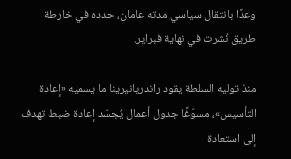وعدًا بانتقال سياسي مدته عامان، حدده في خارطة طريق نُشرت في نهاية فبراير.

منذ توليه السلطة يقود راندريانيرينا ما يسميه «إعادة التأسيس»، مسوّغًا جدول أعمال يُجسّد إعادة ضبط تهدف إلى استعادة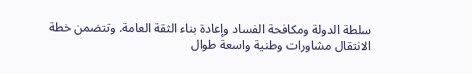سلطة الدولة ومكافحة الفساد وإعادة بناء الثقة العامة. وتتضمن خطة الانتقال مشاورات وطنية واسعة طوال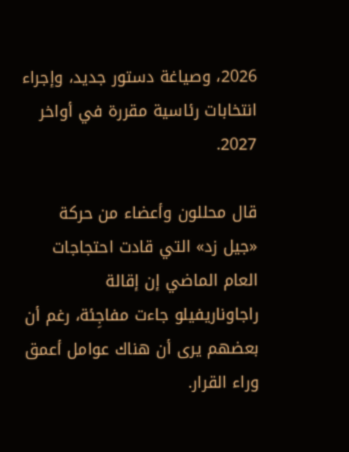2026، وصياغة دستور جديد، وإجراء انتخابات رئاسية مقررة في أواخر 2027.

قال محللون وأعضاء من حركة «جيل زد» التي قادت احتجاجات العام الماضي إن إقالة راجاوناريفيلو جاءت مفاجِئة، رغم أن بعضهم يرى أن هناك عوامل أعمق وراء القرار.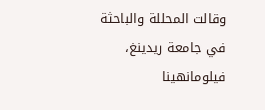وقالت المحللة والباحثة في جامعة ريدينغ، فيلومانهينا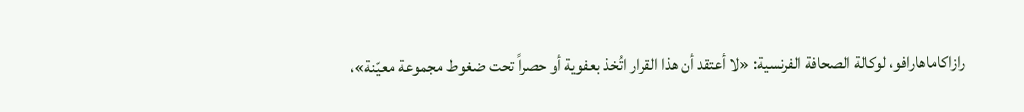رازاكاماهارافو، لوكالة الصحافة الفرنسية: «لا أعتقد أن هذا القرار اتُخذ بعفوية أو حصراً تحت ضغوط مجموعة معيّنة»،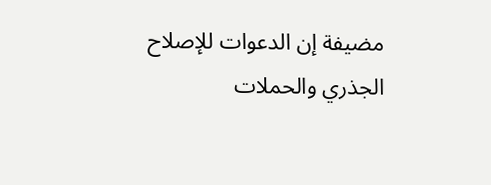مضيفة إن الدعوات للإصلاح الجذري والحملات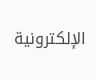الإلكترونية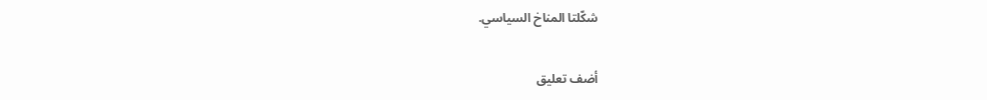شكّلتا المناخ السياسي.

أضف تعليق